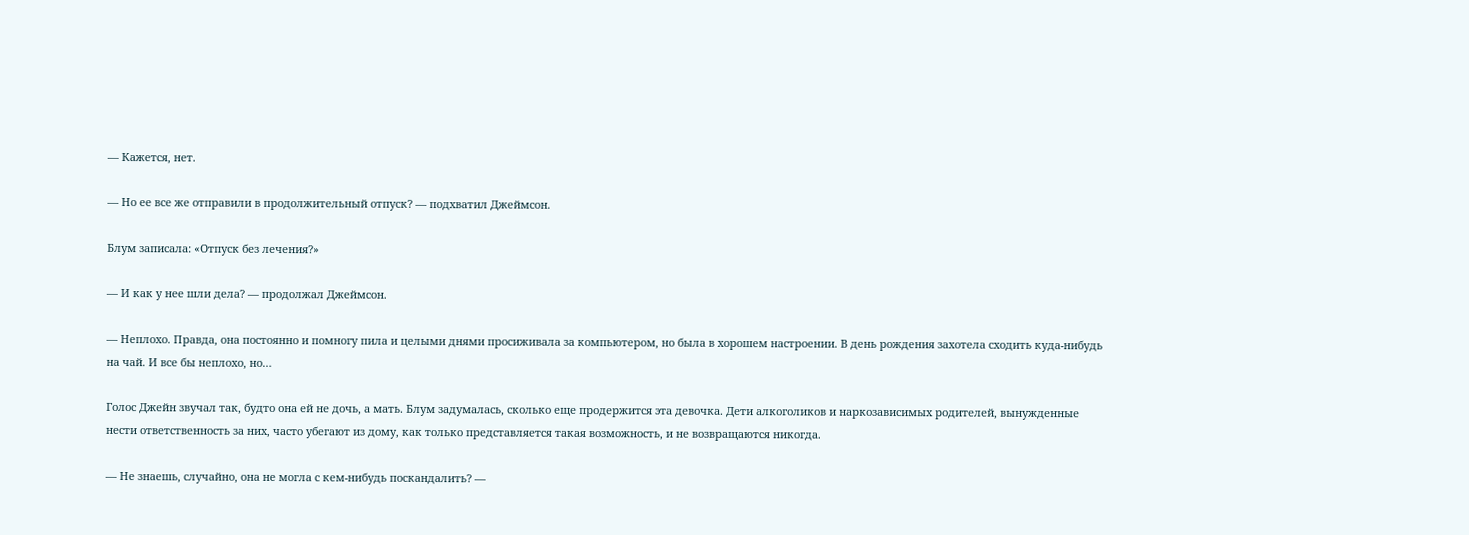— Кажется, нет.

— Но ее все же отправили в продолжительный отпуск? — подхватил Джеймсон.

Блум записала: «Отпуск без лечения?»

— И как у нее шли дела? — продолжал Джеймсон.

— Неплохо. Правда, она постоянно и помногу пила и целыми днями просиживала за компьютером, но была в хорошем настроении. В день рождения захотела сходить куда-нибудь на чай. И все бы неплохо, но…

Голос Джейн звучал так, будто она ей не дочь, а мать. Блум задумалась, сколько еще продержится эта девочка. Дети алкоголиков и наркозависимых родителей, вынужденные нести ответственность за них, часто убегают из дому, как только представляется такая возможность, и не возвращаются никогда.

— Не знаешь, случайно, она не могла с кем-нибудь поскандалить? —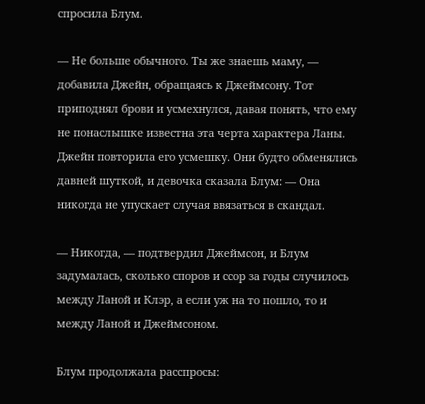спросила Блум.

— Не больше обычного. Ты же знаешь маму, — добавила Джейн, обращаясь к Джеймсону. Тот приподнял брови и усмехнулся, давая понять, что ему не понаслышке известна эта черта характера Ланы. Джейн повторила его усмешку. Они будто обменялись давней шуткой, и девочка сказала Блум: — Она никогда не упускает случая ввязаться в скандал.

— Никогда, — подтвердил Джеймсон, и Блум задумалась, сколько споров и ссор за годы случилось между Ланой и Клэр, а если уж на то пошло, то и между Ланой и Джеймсоном.

Блум продолжала расспросы: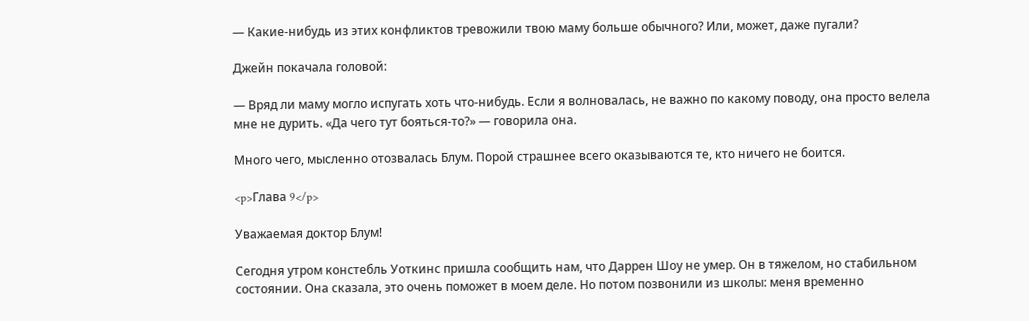— Какие-нибудь из этих конфликтов тревожили твою маму больше обычного? Или, может, даже пугали?

Джейн покачала головой:

— Вряд ли маму могло испугать хоть что-нибудь. Если я волновалась, не важно по какому поводу, она просто велела мне не дурить. «Да чего тут бояться-то?» — говорила она.

Много чего, мысленно отозвалась Блум. Порой страшнее всего оказываются те, кто ничего не боится.

<p>Глава 9</p>

Уважаемая доктор Блум!

Сегодня утром констебль Уоткинс пришла сообщить нам, что Даррен Шоу не умер. Он в тяжелом, но стабильном состоянии. Она сказала, это очень поможет в моем деле. Но потом позвонили из школы: меня временно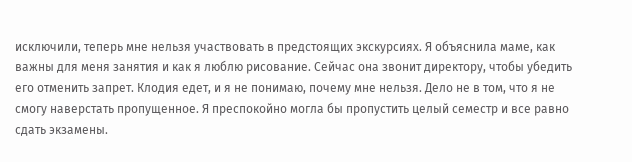исключили, теперь мне нельзя участвовать в предстоящих экскурсиях. Я объяснила маме, как важны для меня занятия и как я люблю рисование. Сейчас она звонит директору, чтобы убедить его отменить запрет. Клодия едет, и я не понимаю, почему мне нельзя. Дело не в том, что я не смогу наверстать пропущенное. Я преспокойно могла бы пропустить целый семестр и все равно сдать экзамены.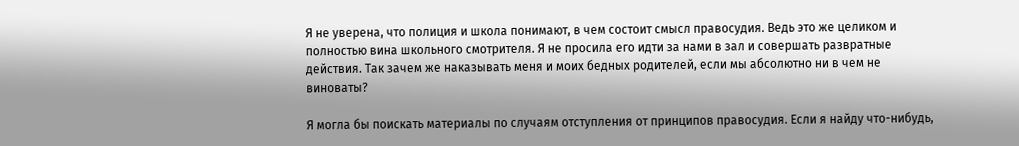Я не уверена, что полиция и школа понимают, в чем состоит смысл правосудия. Ведь это же целиком и полностью вина школьного смотрителя. Я не просила его идти за нами в зал и совершать развратные действия. Так зачем же наказывать меня и моих бедных родителей, если мы абсолютно ни в чем не виноваты?

Я могла бы поискать материалы по случаям отступления от принципов правосудия. Если я найду что-нибудь,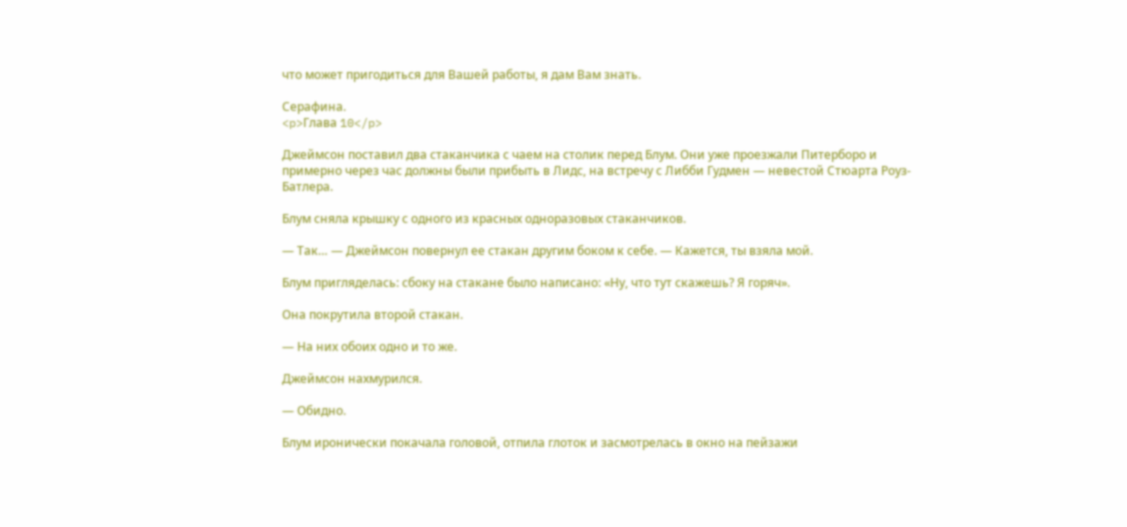что может пригодиться для Вашей работы, я дам Вам знать.

Серафина.
<p>Глава 10</p>

Джеймсон поставил два стаканчика с чаем на столик перед Блум. Они уже проезжали Питерборо и примерно через час должны были прибыть в Лидс, на встречу с Либби Гудмен — невестой Стюарта Роуз-Батлера.

Блум сняла крышку с одного из красных одноразовых стаканчиков.

— Так… — Джеймсон повернул ее стакан другим боком к себе. — Кажется, ты взяла мой.

Блум пригляделась: сбоку на стакане было написано: «Ну, что тут скажешь? Я горяч».

Она покрутила второй стакан.

— На них обоих одно и то же.

Джеймсон нахмурился.

— Обидно.

Блум иронически покачала головой, отпила глоток и засмотрелась в окно на пейзажи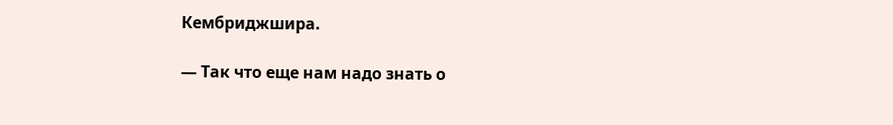Кембриджшира.

— Так что еще нам надо знать о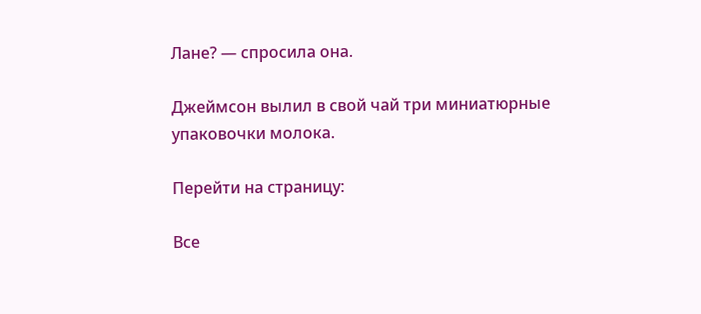Лане? — спросила она.

Джеймсон вылил в свой чай три миниатюрные упаковочки молока.

Перейти на страницу:

Все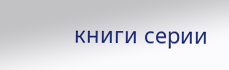книги серии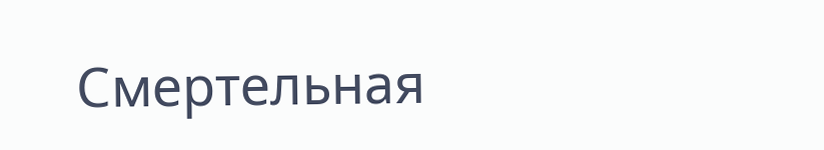Смертельная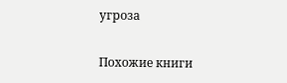угроза

Похожие книги